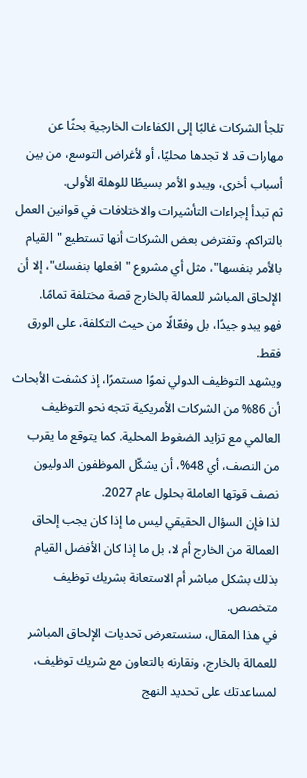تلجأ الشركات غالبًا إلى الكفاءات الخارجية بحثًا عن مهارات قد لا تجدها محليًا، أو لأغراض التوسع، من بين أسباب أخرى، ويبدو الأمر بسيطًا للوهلة الأولى.
ثم تبدأ إجراءات التأشيرات والاختلافات في قوانين العمل بالتراكم. وتفترض بعض الشركات أنها تستطيع "القيام بالأمر بنفسها"، مثل أي مشروع "افعلها بنفسك"، إلا أن الإلحاق المباشر للعمالة بالخارج قصة مختلفة تمامًا.
فهو يبدو جيدًا، بل وفعّالًا من حيث التكلفة، على الورق فقط.
ويشهد التوظيف الدولي نموًا مستمرًا، إذ كشفت الأبحاث أن 86% من الشركات الأمريكية تتجه نحو التوظيف العالمي مع تزايد الضغوط المحلية. كما يتوقع ما يقرب من النصف، أي 48%، أن يشكّل الموظفون الدوليون نصف قوتها العاملة بحلول عام 2027.
لذا فإن السؤال الحقيقي ليس ما إذا كان يجب إلحاق العمالة من الخارج أم لا، بل ما إذا كان الأفضل القيام بذلك بشكل مباشر أم الاستعانة بشريك توظيف متخصص.
في هذا المقال، سنستعرض تحديات الإلحاق المباشر للعمالة بالخارج، ونقارنه بالتعاون مع شريك توظيف، لمساعدتك على تحديد النهج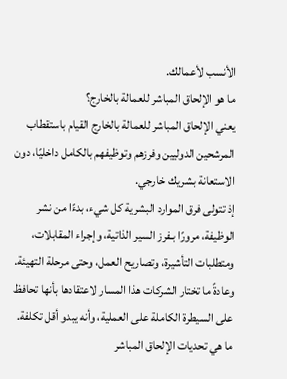الأنسب لأعمالك.
ما هو الإلحاق المباشر للعمالة بالخارج؟
يعني الإلحاق المباشر للعمالة بالخارج القيام باستقطاب المرشحين الدوليين وفرزهم وتوظيفهم بالكامل داخليًا، دون الاستعانة بشريك خارجي.
إذ تتولى فرق الموارد البشرية كل شيء، بدءًا من نشر الوظيفة، مرورًا بـفرز السير الذاتية، وإجراء المقابلات، ومتطلبات التأشيرة، وتصاريح العمل، وحتى مرحلة التهيئة.
وعادةً ما تختار الشركات هذا المسار لاعتقادها بأنها تحافظ على السيطرة الكاملة على العملية، وأنه يبدو أقل تكلفة.
ما هي تحديات الإلحاق المباشر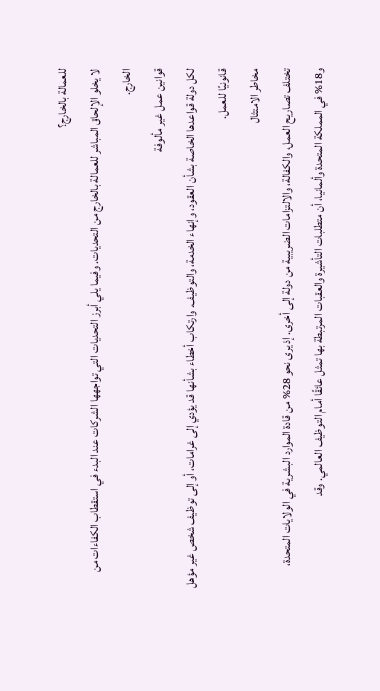للعمالة بالخارج؟
لا يخلو الإلحاق المباشر للعمالة بالخارج من التحديات. وفيما يلي أبرز التحديات التي تواجهها الشركات عند البدء في استقطاب الكفاءات من الخارج.
قوانين عمل غير مألوفة
لكل دولة قواعدها الخاصة بشأن العقود، وإنهاء الخدمة، والتوظيف. وارتكاب أخطاء بشأنها قد يؤدي إلى غرامات، أو إلى توظيف شخص غير مؤهل قانونيًا للعمل.
مخاطر الامتثال
تختلف تصاريح العمل، والكفالة، والالتزامات الضريبية من دولة إلى أخرى. إذ يرى نحو 28% من قادة الموارد البشرية في الولايات المتحدة، و18% في المملكة المتحدة وألمانيا، أن متطلبات التأشيرة والعقبات المرتبطة بها تمثل عائقًا أمام التوظيف العالمي. وقد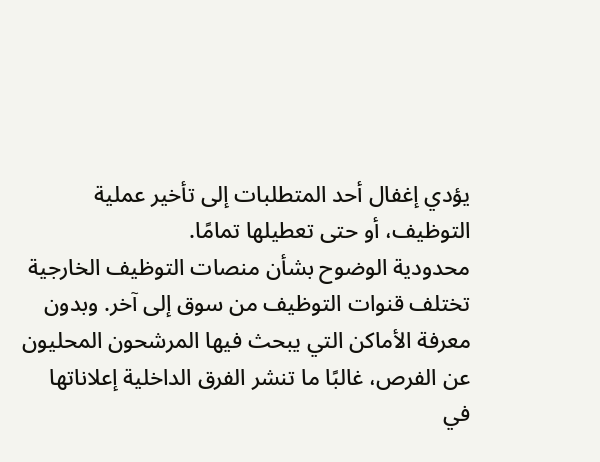يؤدي إغفال أحد المتطلبات إلى تأخير عملية التوظيف، أو حتى تعطيلها تمامًا.
محدودية الوضوح بشأن منصات التوظيف الخارجية
تختلف قنوات التوظيف من سوق إلى آخر. وبدون معرفة الأماكن التي يبحث فيها المرشحون المحليون عن الفرص، غالبًا ما تنشر الفرق الداخلية إعلاناتها في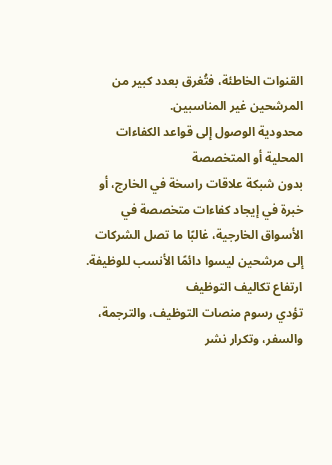القنوات الخاطئة، فتُغرق بعدد كبير من المرشحين غير المناسبين.
محدودية الوصول إلى قواعد الكفاءات المحلية أو المتخصصة
بدون شبكة علاقات راسخة في الخارج، أو خبرة في إيجاد كفاءات متخصصة في الأسواق الخارجية، غالبًا ما تصل الشركات إلى مرشحين ليسوا دائمًا الأنسب للوظيفة.
ارتفاع تكاليف التوظيف
تؤدي رسوم منصات التوظيف، والترجمة، والسفر، وتكرار نشر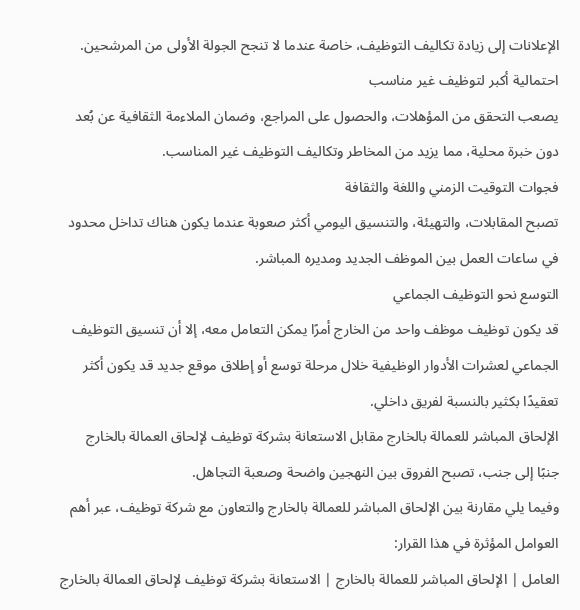الإعلانات إلى زيادة تكاليف التوظيف، خاصة عندما لا تنجح الجولة الأولى من المرشحين.
احتمالية أكبر لتوظيف غير مناسب
يصعب التحقق من المؤهلات، والحصول على المراجع، وضمان الملاءمة الثقافية عن بُعد دون خبرة محلية، مما يزيد من المخاطر وتكاليف التوظيف غير المناسب.
فجوات التوقيت الزمني واللغة والثقافة
تصبح المقابلات، والتهيئة، والتنسيق اليومي أكثر صعوبة عندما يكون هناك تداخل محدود في ساعات العمل بين الموظف الجديد ومديره المباشر.
التوسع نحو التوظيف الجماعي
قد يكون توظيف موظف واحد من الخارج أمرًا يمكن التعامل معه، إلا أن تنسيق التوظيف الجماعي لعشرات الأدوار الوظيفية خلال مرحلة توسع أو إطلاق موقع جديد قد يكون أكثر تعقيدًا بكثير بالنسبة لفريق داخلي.
الإلحاق المباشر للعمالة بالخارج مقابل الاستعانة بشركة توظيف لإلحاق العمالة بالخارج
جنبًا إلى جنب، تصبح الفروق بين النهجين واضحة وصعبة التجاهل.
وفيما يلي مقارنة بين الإلحاق المباشر للعمالة بالخارج والتعاون مع شركة توظيف، عبر أهم العوامل المؤثرة في هذا القرار:
العامل | الإلحاق المباشر للعمالة بالخارج | الاستعانة بشركة توظيف لإلحاق العمالة بالخارج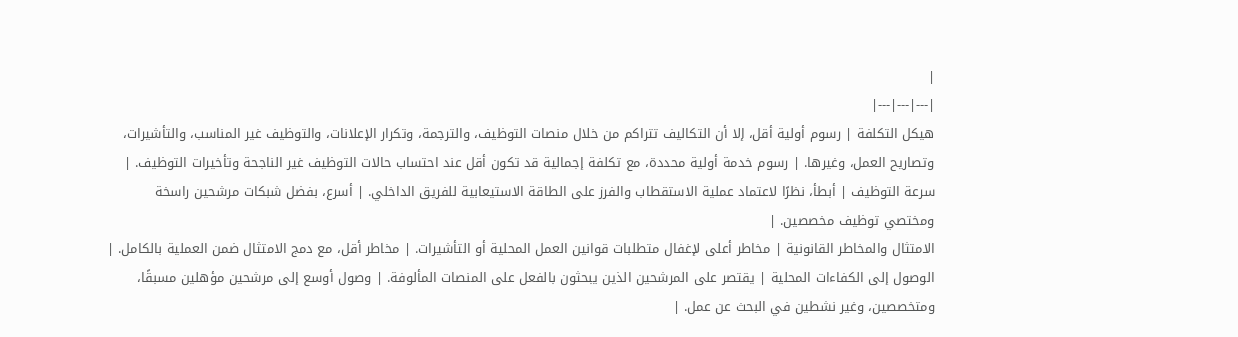|
|---|---|---|
هيكل التكلفة | رسوم أولية أقل، إلا أن التكاليف تتراكم من خلال منصات التوظيف، والترجمة، وتكرار الإعلانات، والتوظيف غير المناسب، والتأشيرات، وتصاريح العمل، وغيرها. | رسوم خدمة أولية محددة، مع تكلفة إجمالية قد تكون أقل عند احتساب حالات التوظيف غير الناجحة وتأخيرات التوظيف. |
سرعة التوظيف | أبطأ، نظرًا لاعتماد عملية الاستقطاب والفرز على الطاقة الاستيعابية للفريق الداخلي. | أسرع، بفضل شبكات مرشحين راسخة ومختصي توظيف مخصصين. |
الامتثال والمخاطر القانونية | مخاطر أعلى لإغفال متطلبات قوانين العمل المحلية أو التأشيرات. | مخاطر أقل، مع دمج الامتثال ضمن العملية بالكامل. |
الوصول إلى الكفاءات المحلية | يقتصر على المرشحين الذين يبحثون بالفعل على المنصات المألوفة. | وصول أوسع إلى مرشحين مؤهلين مسبقًا، ومتخصصين، وغير نشطين في البحث عن عمل. |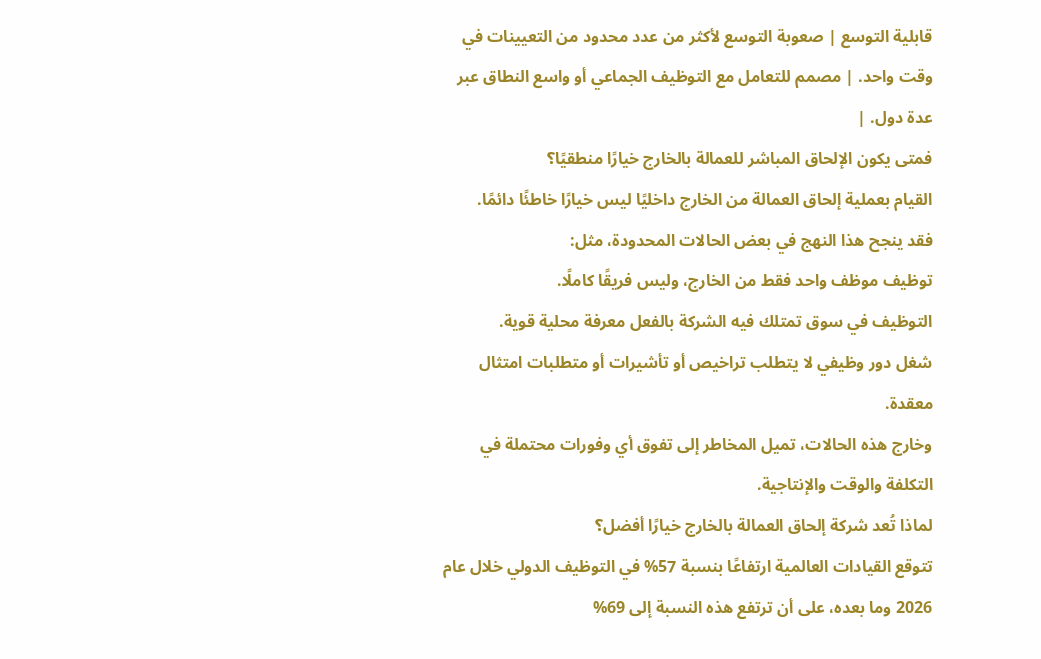قابلية التوسع | صعوبة التوسع لأكثر من عدد محدود من التعيينات في وقت واحد. | مصمم للتعامل مع التوظيف الجماعي أو واسع النطاق عبر عدة دول. |
فمتى يكون الإلحاق المباشر للعمالة بالخارج خيارًا منطقيًا؟
القيام بعملية إلحاق العمالة من الخارج داخليًا ليس خيارًا خاطئًا دائمًا.
فقد ينجح هذا النهج في بعض الحالات المحدودة، مثل:
توظيف موظف واحد فقط من الخارج، وليس فريقًا كاملًا.
التوظيف في سوق تمتلك فيه الشركة بالفعل معرفة محلية قوية.
شغل دور وظيفي لا يتطلب تراخيص أو تأشيرات أو متطلبات امتثال معقدة.
وخارج هذه الحالات، تميل المخاطر إلى تفوق أي وفورات محتملة في التكلفة والوقت والإنتاجية.
لماذا تُعد شركة إلحاق العمالة بالخارج خيارًا أفضل؟
تتوقع القيادات العالمية ارتفاعًا بنسبة 57% في التوظيف الدولي خلال عام 2026 وما بعده، على أن ترتفع هذه النسبة إلى 69%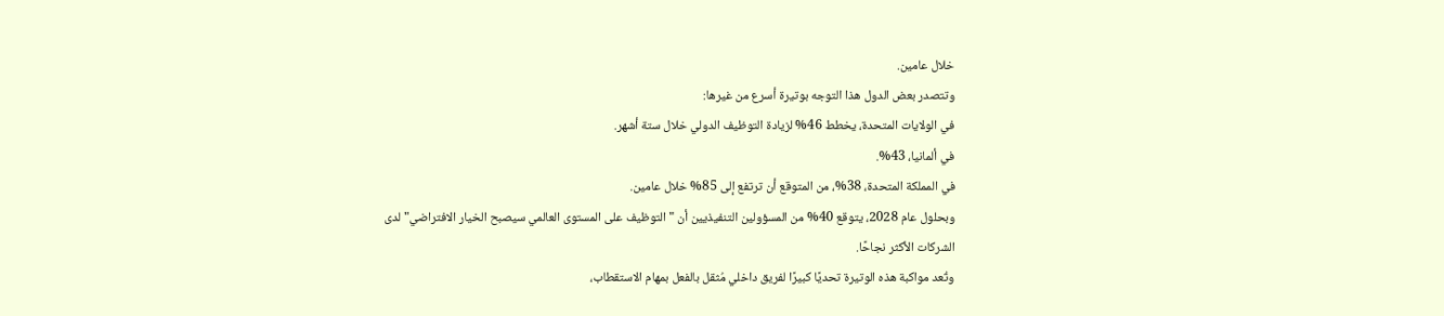خلال عامين.
وتتصدر بعض الدول هذا التوجه بوتيرة أسرع من غيرها:
في الولايات المتحدة، يخطط 46% لزيادة التوظيف الدولي خلال ستة أشهر.
في ألمانيا، 43%.
في المملكة المتحدة، 38%، من المتوقع أن ترتفع إلى 85% خلال عامين.
وبحلول عام 2028، يتوقع 40% من المسؤولين التنفيذيين أن "التوظيف على المستوى العالمي سيصبح الخيار الافتراضي" لدى الشركات الأكثر نجاحًا.
وتُعد مواكبة هذه الوتيرة تحديًا كبيرًا لفريق داخلي مُثقل بالفعل بمهام الاستقطاب،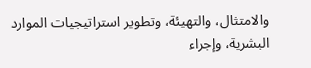والامتثال، والتهيئة، وتطوير استراتيجيات الموارد البشرية، وإجراء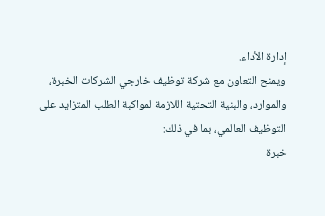إدارة الأداء.
ويمنح التعاون مع شركة توظيف خارجي الشركات الخبرة، والموارد، والبنية التحتية اللازمة لمواكبة الطلب المتزايد على التوظيف العالمي، بما في ذلك:
خبرة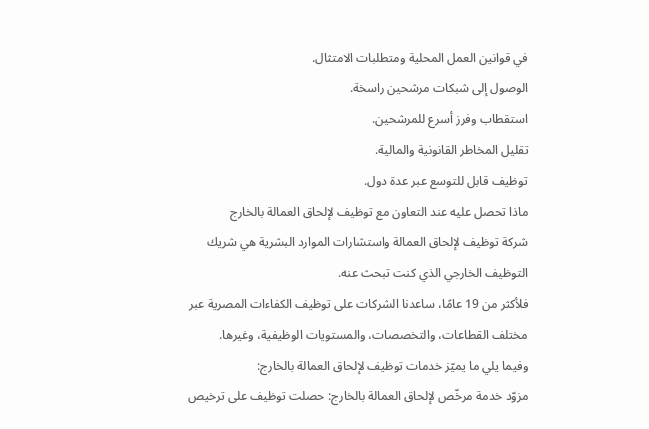في قوانين العمل المحلية ومتطلبات الامتثال.
الوصول إلى شبكات مرشحين راسخة.
استقطاب وفرز أسرع للمرشحين.
تقليل المخاطر القانونية والمالية.
توظيف قابل للتوسع عبر عدة دول.
ماذا تحصل عليه عند التعاون مع توظيف لإلحاق العمالة بالخارج
شركة توظيف لإلحاق العمالة واستشارات الموارد البشرية هي شريك التوظيف الخارجي الذي كنت تبحث عنه.
فلأكثر من 19 عامًا، ساعدنا الشركات على توظيف الكفاءات المصرية عبر مختلف القطاعات، والتخصصات، والمستويات الوظيفية، وغيرها.
وفيما يلي ما يميّز خدمات توظيف لإلحاق العمالة بالخارج:
مزوّد خدمة مرخّص لإلحاق العمالة بالخارج: حصلت توظيف على ترخيص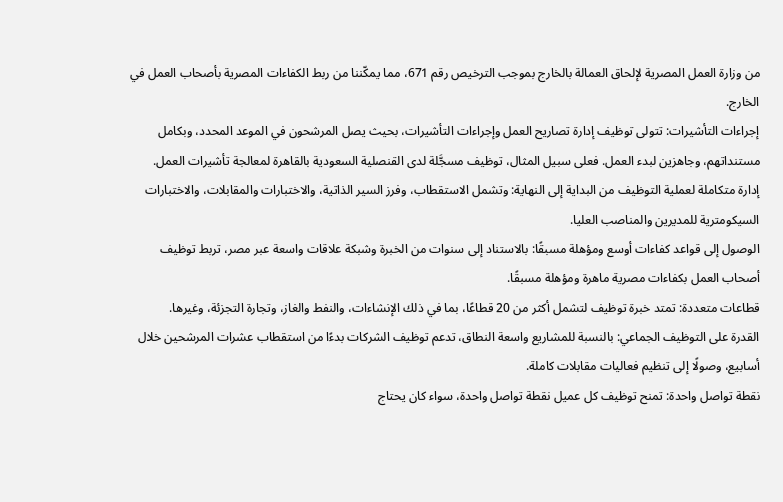من وزارة العمل المصرية لإلحاق العمالة بالخارج بموجب الترخيص رقم 671، مما يمكّننا من ربط الكفاءات المصرية بأصحاب العمل في الخارج.
إجراءات التأشيرات: تتولى توظيف إدارة تصاريح العمل وإجراءات التأشيرات، بحيث يصل المرشحون في الموعد المحدد، وبكامل مستنداتهم، وجاهزين لبدء العمل. فعلى سبيل المثال، توظيف مسجَّلة لدى القنصلية السعودية بالقاهرة لمعالجة تأشيرات العمل.
إدارة متكاملة لعملية التوظيف من البداية إلى النهاية: وتشمل الاستقطاب، وفرز السير الذاتية، والاختبارات والمقابلات، والاختبارات السيكومترية للمديرين والمناصب العليا.
الوصول إلى قواعد كفاءات أوسع ومؤهلة مسبقًا: بالاستناد إلى سنوات من الخبرة وشبكة علاقات واسعة عبر مصر، تربط توظيف أصحاب العمل بكفاءات مصرية ماهرة ومؤهلة مسبقًا.
قطاعات متعددة: تمتد خبرة توظيف لتشمل أكثر من 20 قطاعًا، بما في ذلك الإنشاءات، والنفط والغاز، وتجارة التجزئة، وغيرها.
القدرة على التوظيف الجماعي: بالنسبة للمشاريع واسعة النطاق، تدعم توظيف الشركات بدءًا من استقطاب عشرات المرشحين خلال أسابيع، وصولًا إلى تنظيم فعاليات مقابلات كاملة.
نقطة تواصل واحدة: تمنح توظيف كل عميل نقطة تواصل واحدة، سواء كان يحتاج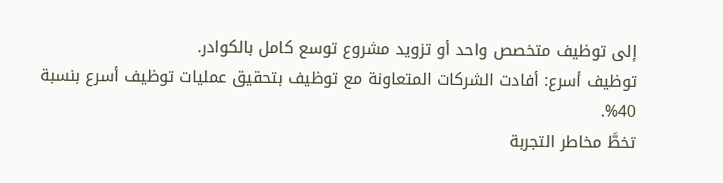إلى توظيف متخصص واحد أو تزويد مشروع توسع كامل بالكوادر.
توظيف أسرع: أفادت الشركات المتعاونة مع توظيف بتحقيق عمليات توظيف أسرع بنسبة 40%.
تخطَّ مخاطر التجربة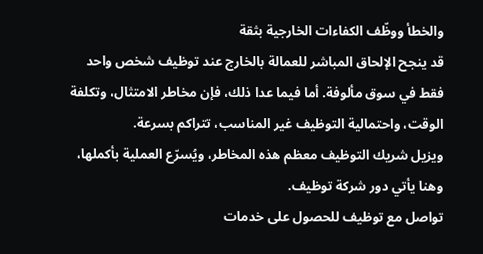والخطأ ووظّف الكفاءات الخارجية بثقة
قد ينجح الإلحاق المباشر للعمالة بالخارج عند توظيف شخص واحد فقط في سوق مألوفة. أما فيما عدا ذلك، فإن مخاطر الامتثال، وتكلفة الوقت، واحتمالية التوظيف غير المناسب، تتراكم بسرعة.
ويزيل شريك التوظيف معظم هذه المخاطر، ويُسرّع العملية بأكملها، وهنا يأتي دور شركة توظيف.
تواصل مع توظيف للحصول على خدمات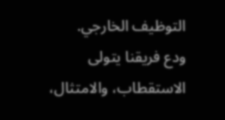التوظيف الخارجي.
ودع فريقنا يتولى الاستقطاب، والامتثال،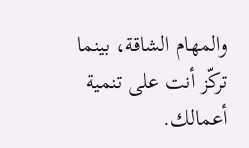والمهام الشاقة، بينما تركّز أنت على تنمية أعمالك.